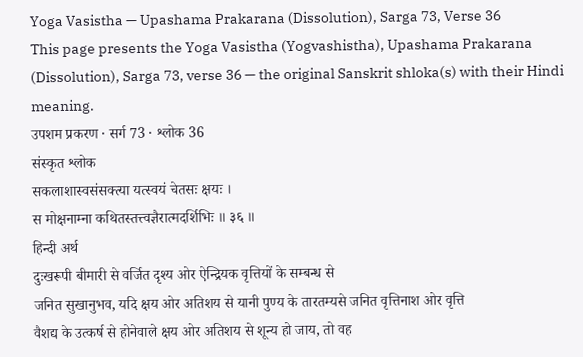Yoga Vasistha — Upashama Prakarana (Dissolution), Sarga 73, Verse 36
This page presents the Yoga Vasistha (Yogvashistha), Upashama Prakarana (Dissolution), Sarga 73, verse 36 — the original Sanskrit shloka(s) with their Hindi meaning.
उपशम प्रकरण · सर्ग 73 · श्लोक 36
संस्कृत श्लोक
सकलाशास्वसंसक्त्या यत्स्वयं चेतसः क्षयः ।
स मोक्षनाम्ना कथितस्तत्त्वज्ञैरात्मदर्शिभिः ॥ ३६ ॥
हिन्दी अर्थ
दुःखरूपी बीमारी से वर्जित दृश्य ओर ऐन्द्रियक वृत्तियों के सम्बन्ध से
जनित सुखानुभव, यदि क्षय ओर अतिशय से यानी पुण्य के तारतम्यसे जनित वृत्तिनाश ओर वृत्ति
वैशद्य के उत्कर्ष से होनेवाले क्षय ओर अतिशय से शून्य हो जाय, तो वह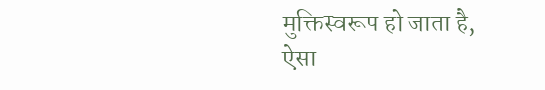मुक्तिस्वरूप हो जाता है,
ऐसा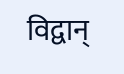विद्वान्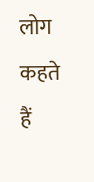लोग कहते हैं